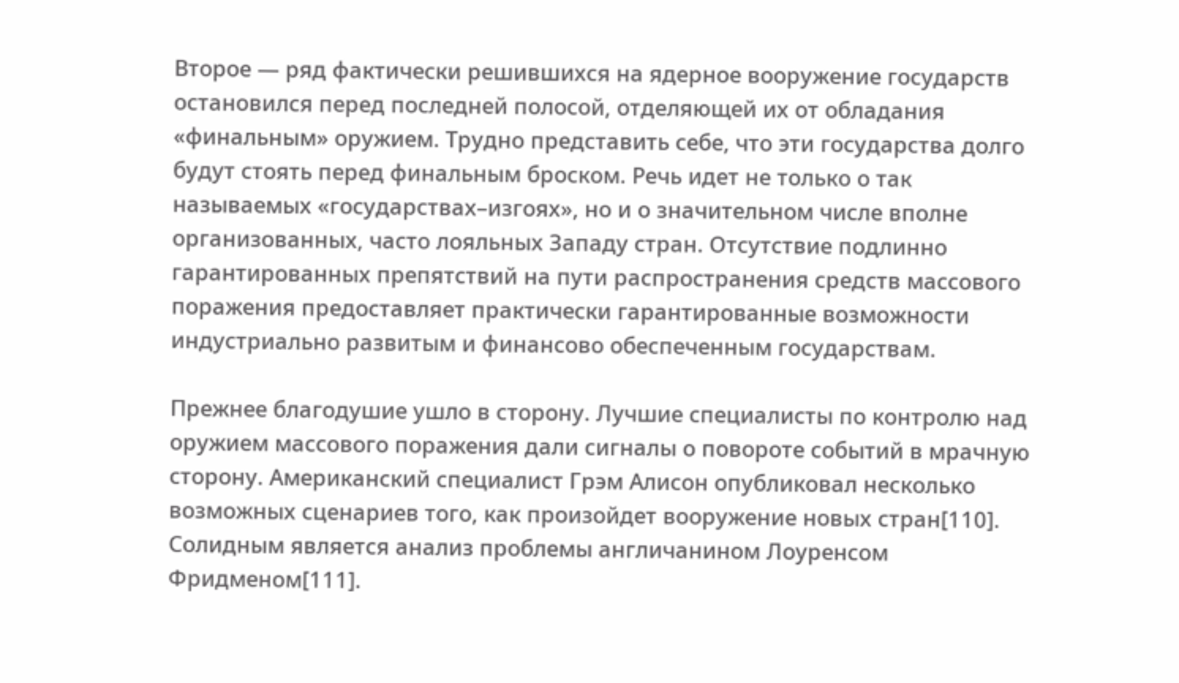Второе — ряд фактически решившихся на ядерное вооружение государств остановился перед последней полосой, отделяющей их от обладания «финальным» оружием. Трудно представить себе, что эти государства долго будут стоять перед финальным броском. Речь идет не только о так называемых «государствах–изгоях», но и о значительном числе вполне организованных, часто лояльных Западу стран. Отсутствие подлинно гарантированных препятствий на пути распространения средств массового поражения предоставляет практически гарантированные возможности индустриально развитым и финансово обеспеченным государствам.

Прежнее благодушие ушло в сторону. Лучшие специалисты по контролю над оружием массового поражения дали сигналы о повороте событий в мрачную сторону. Американский специалист Грэм Алисон опубликовал несколько возможных сценариев того, как произойдет вооружение новых стран[110]. Солидным является анализ проблемы англичанином Лоуренсом Фридменом[111].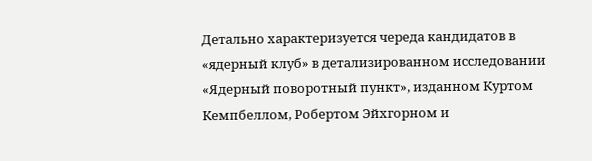Детально характеризуется череда кандидатов в «ядерный клуб» в детализированном исследовании «Ядерный поворотный пункт», изданном Куртом Кемпбеллом, Робертом Эйхгорном и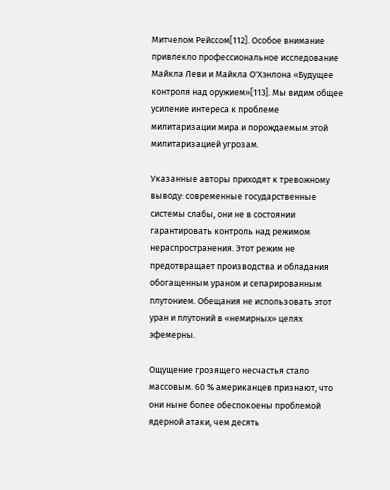Митчелом Рейссом[112]. Особое внимание привлекло профессиональное исследование Майкла Леви и Майкла О'Хэнлона «Будущее контроля над оружием»[113]. Мы видим общее усиление интереса к проблеме милитаризации мира и порождаемым этой милитаризацией угрозам.

Указанные авторы приходят к тревожному выводу: современные государственные системы слабы, они не в состоянии гарантировать контроль над режимом нераспространения. Этот режим не предотвращает производства и обладания обогащенным ураном и сепарированным плутонием. Обещания не использовать этот уран и плутоний в «немирных» целях эфемерны.

Ощущение грозящего несчастья стало массовым. 60 % американцев признают, что они ныне более обеспокоены проблемой ядерной атаки, чем десять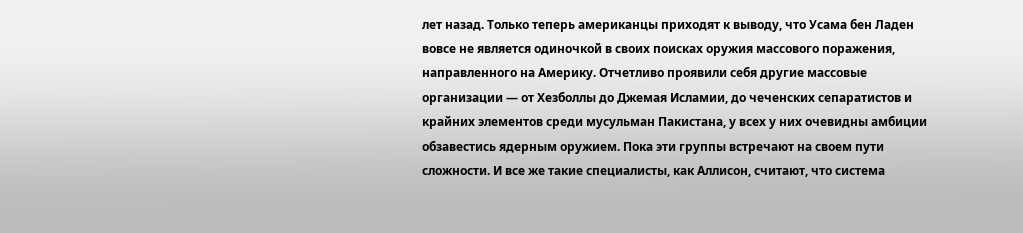лет назад. Только теперь американцы приходят к выводу, что Усама бен Ладен вовсе не является одиночкой в своих поисках оружия массового поражения, направленного на Америку. Отчетливо проявили себя другие массовые организации — от Хезболлы до Джемая Исламии, до чеченских сепаратистов и крайних элементов среди мусульман Пакистана, у всех у них очевидны амбиции обзавестись ядерным оружием. Пока эти группы встречают на своем пути сложности. И все же такие специалисты, как Аллисон, считают, что система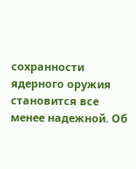сохранности ядерного оружия становится все менее надежной. Об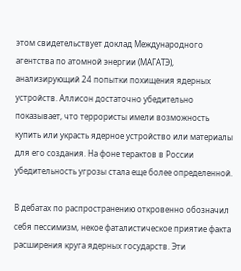этом свидетельствует доклад Международного агентства по атомной энергии (МАГАТЭ), анализирующий 24 попытки похищения ядерных устройств. Аллисон достаточно убедительно показывает, что террористы имели возможность купить или украсть ядерное устройство или материалы для его создания. На фоне терактов в России убедительность угрозы стала еще более определенной.

В дебатах по распространению откровенно обозначил себя пессимизм, некое фаталистическое приятие факта расширения круга ядерных государств. Эти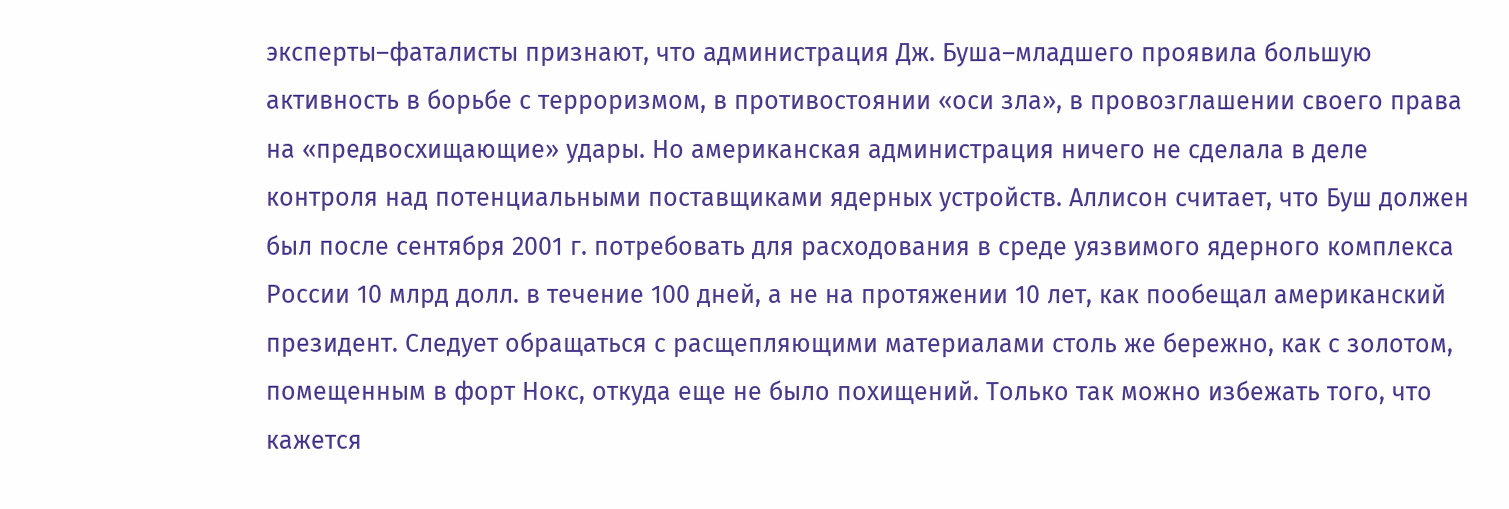эксперты–фаталисты признают, что администрация Дж. Буша–младшего проявила большую активность в борьбе с терроризмом, в противостоянии «оси зла», в провозглашении своего права на «предвосхищающие» удары. Но американская администрация ничего не сделала в деле контроля над потенциальными поставщиками ядерных устройств. Аллисон считает, что Буш должен был после сентября 2001 г. потребовать для расходования в среде уязвимого ядерного комплекса России 10 млрд долл. в течение 100 дней, а не на протяжении 10 лет, как пообещал американский президент. Следует обращаться с расщепляющими материалами столь же бережно, как с золотом, помещенным в форт Нокс, откуда еще не было похищений. Только так можно избежать того, что кажется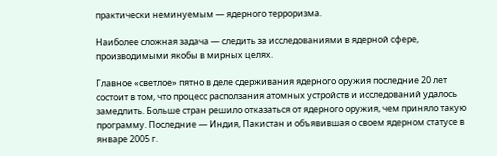практически неминуемым — ядерного терроризма.

Наиболее сложная задача — следить за исследованиями в ядерной сфере, производимыми якобы в мирных целях.

Главное «светлое» пятно в деле сдерживания ядерного оружия последние 20 лет состоит в том, что процесс расползания атомных устройств и исследований удалось замедлить. Больше стран решило отказаться от ядерного оружия, чем приняло такую программу. Последние — Индия, Пакистан и объявившая о своем ядерном статусе в январе 2005 г.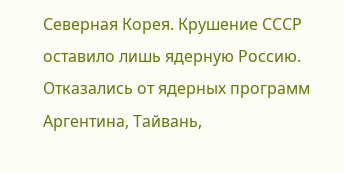Северная Корея. Крушение СССР оставило лишь ядерную Россию. Отказались от ядерных программ Аргентина, Тайвань,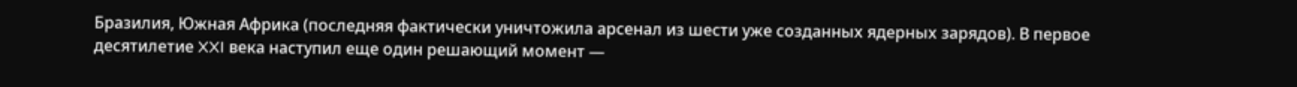Бразилия, Южная Африка (последняя фактически уничтожила арсенал из шести уже созданных ядерных зарядов). В первое десятилетие XXI века наступил еще один решающий момент —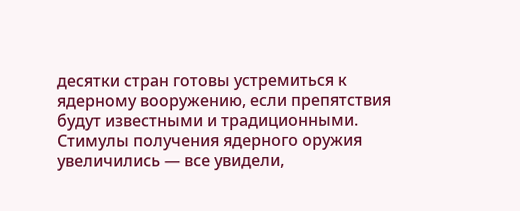десятки стран готовы устремиться к ядерному вооружению, если препятствия будут известными и традиционными. Стимулы получения ядерного оружия увеличились — все увидели,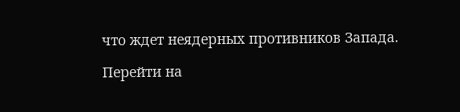что ждет неядерных противников Запада.

Перейти на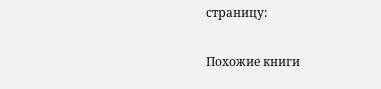страницу:

Похожие книги